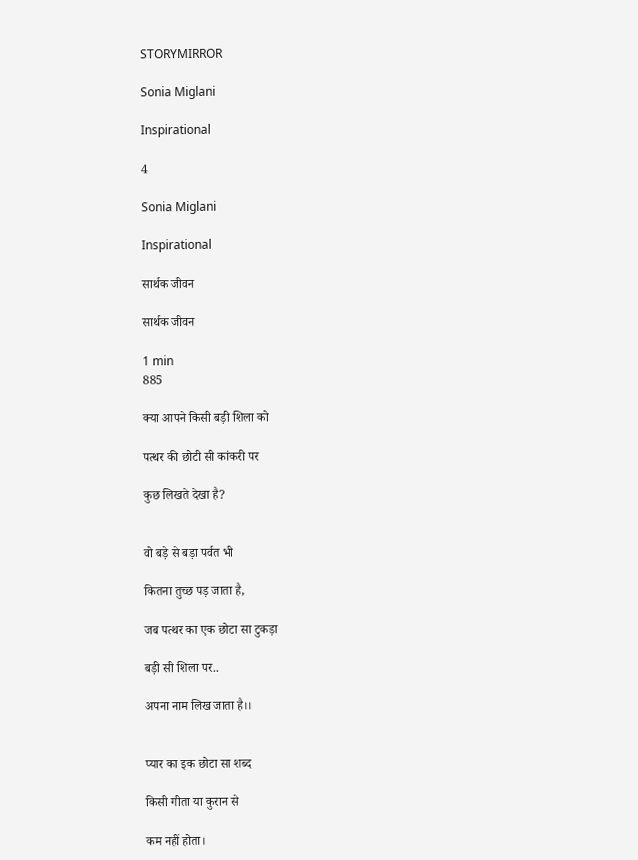STORYMIRROR

Sonia Miglani

Inspirational

4

Sonia Miglani

Inspirational

सार्थक जीवन

सार्थक जीवन

1 min
885

क्या आपने किसी बड़ी शिला को

पत्थर की छोटी सी कांकरी पर

कुछ लिखते देखा है?


वो बड़े से बड़ा पर्वत भी

कितना तुच्छ पड़ जाता है,

जब पत्थर का एक छोटा सा टुकड़ा

बड़ी सी शिला पर..

अपना नाम लिख जाता है।।


प्यार का इक छोटा सा शब्द

किसी गीता या कुरान से

कम नहीं होता।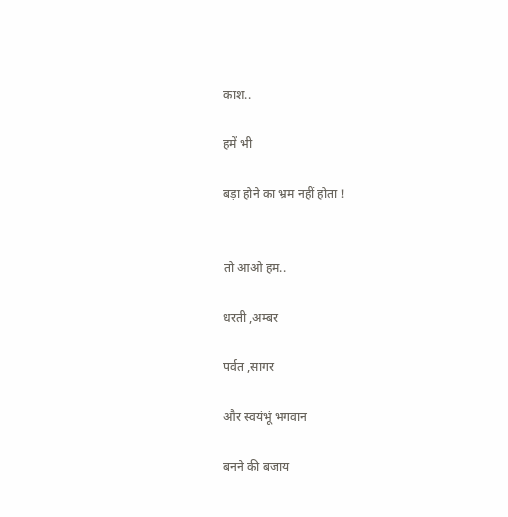काश..

हमें भी

बड़ा होने का भ्रम नहीं होता !


तो आओ हम..

धरती ,अम्बर

पर्वत ,सागर

और स्वयंभूं भगवान

बनने की बजाय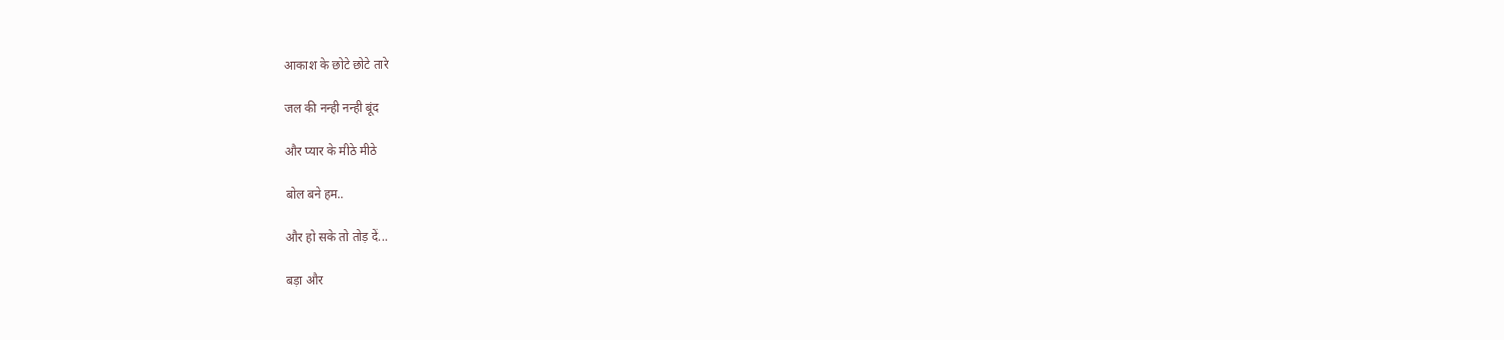आकाश के छोटे छोटे तारे

जल की नन्ही नन्ही बूंद

और प्यार के मीठे मीठे

बोल बने हम..

और हो सके तो तोड़ दें...

बड़ा और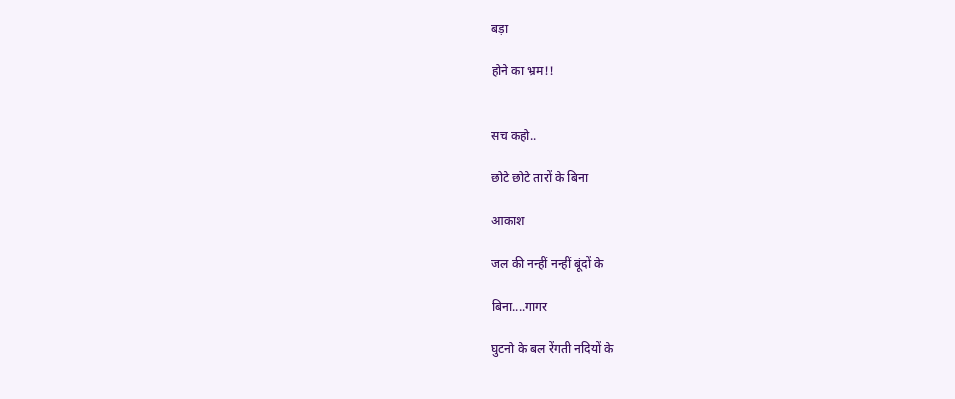बड़ा

होने का भ्रम!!


सच कहो..

छोटे छोटे तारों के बिना

आकाश

जल की नन्हीं नन्हीं बूंदों के

बिना....गागर

घुटनो के बल रेंगती नदियों के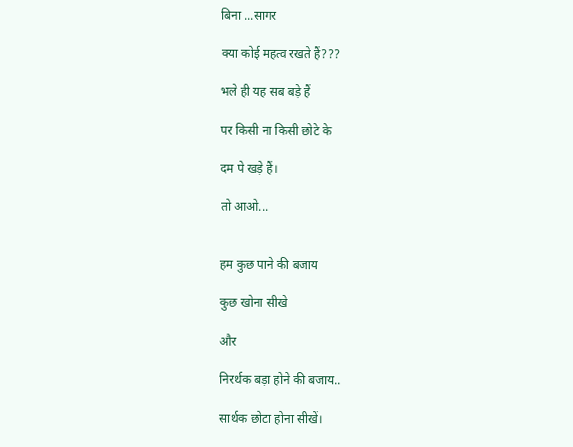बिना ...सागर

क्या कोई महत्व रखते हैं???

भले ही यह सब बड़े हैं

पर किसी ना किसी छोटे के

दम पे खड़े हैं।

तो आओ...


हम कुछ पाने की बजाय

कुछ खोना सीखे

और

निरर्थक बड़ा होने की बजाय..

सार्थक छोटा होना सीखें।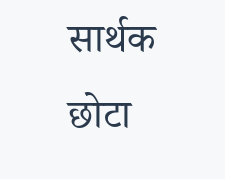सार्थक छोटा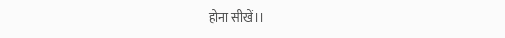होना सीखें।।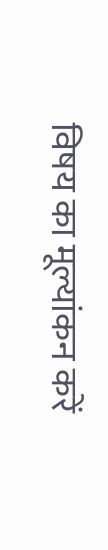विषय का मूल्यांकन करें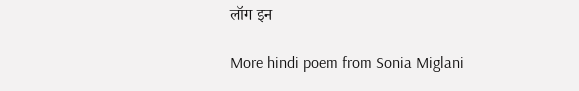लॉग इन

More hindi poem from Sonia Miglani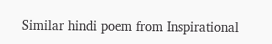Similar hindi poem from Inspirational